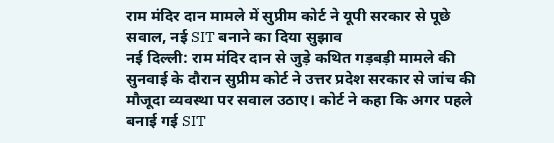राम मंदिर दान मामले में सुप्रीम कोर्ट ने यूपी सरकार से पूछे सवाल, नई SIT बनाने का दिया सुझाव
नई दिल्ली: राम मंदिर दान से जुड़े कथित गड़बड़ी मामले की सुनवाई के दौरान सुप्रीम कोर्ट ने उत्तर प्रदेश सरकार से जांच की मौजूदा व्यवस्था पर सवाल उठाए। कोर्ट ने कहा कि अगर पहले बनाई गई SIT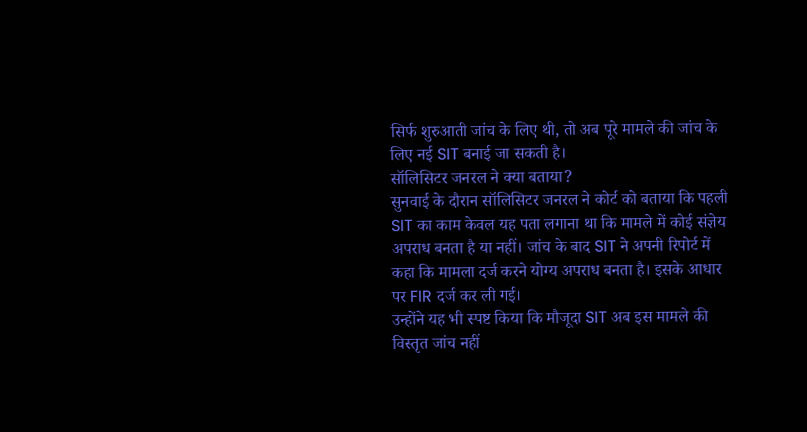सिर्फ शुरुआती जांच के लिए थी, तो अब पूरे मामले की जांच के लिए नई SIT बनाई जा सकती है।
सॉलिसिटर जनरल ने क्या बताया?
सुनवाई के दौरान सॉलिसिटर जनरल ने कोर्ट को बताया कि पहली SIT का काम केवल यह पता लगाना था कि मामले में कोई संज्ञेय अपराध बनता है या नहीं। जांच के बाद SIT ने अपनी रिपोर्ट में कहा कि मामला दर्ज करने योग्य अपराध बनता है। इसके आधार पर FIR दर्ज कर ली गई।
उन्होंने यह भी स्पष्ट किया कि मौजूदा SIT अब इस मामले की विस्तृत जांच नहीं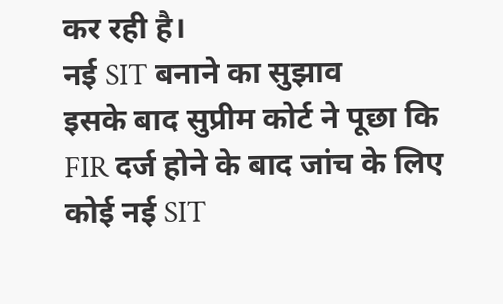कर रही है।
नई SIT बनाने का सुझाव
इसके बाद सुप्रीम कोर्ट ने पूछा कि FIR दर्ज होने के बाद जांच के लिए कोई नई SIT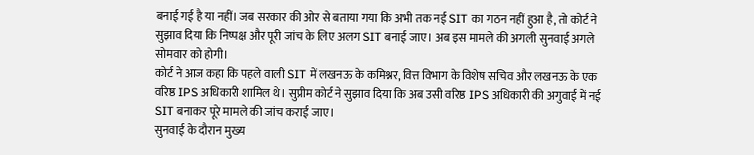बनाई गई है या नहीं। जब सरकार की ओर से बताया गया कि अभी तक नई SIT का गठन नहीं हुआ है, तो कोर्ट ने सुझाव दिया कि निष्पक्ष और पूरी जांच के लिए अलग SIT बनाई जाए। अब इस मामले की अगली सुनवाई अगले सोमवार को होगी।
कोर्ट ने आज कहा कि पहले वाली SIT में लखनऊ के कमिश्नर, वित्त विभाग के विशेष सचिव और लखनऊ के एक वरिष्ठ IPS अधिकारी शामिल थे। सुप्रीम कोर्ट ने सुझाव दिया कि अब उसी वरिष्ठ IPS अधिकारी की अगुवाई में नई SIT बनाकर पूरे मामले की जांच कराई जाए।
सुनवाई के दौरान मुख्य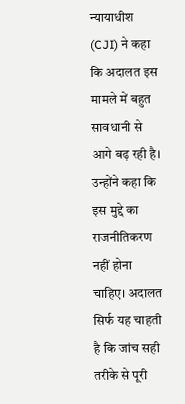न्यायाधीश (CJI) ने कहा कि अदालत इस मामले में बहुत सावधानी से आगे बढ़ रही है। उन्होंने कहा कि इस मुद्दे का राजनीतिकरण नहीं होना चाहिए। अदालत सिर्फ यह चाहती है कि जांच सही तरीके से पूरी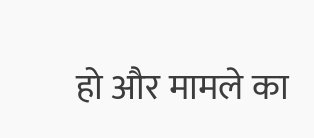हो और मामले का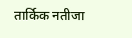तार्किक नतीजा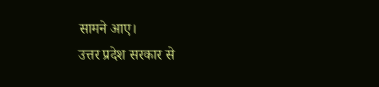सामने आए।
उत्तर प्रदेश सरकार से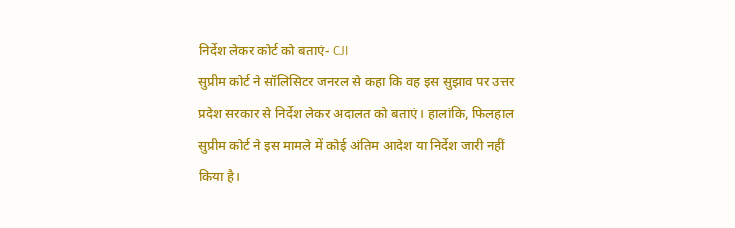निर्देश लेकर कोर्ट को बताएं- CJI
सुप्रीम कोर्ट ने सॉलिसिटर जनरल से कहा कि वह इस सुझाव पर उत्तर प्रदेश सरकार से निर्देश लेकर अदालत को बताएं। हालांकि, फिलहाल सुप्रीम कोर्ट ने इस मामले में कोई अंतिम आदेश या निर्देश जारी नहीं किया है।